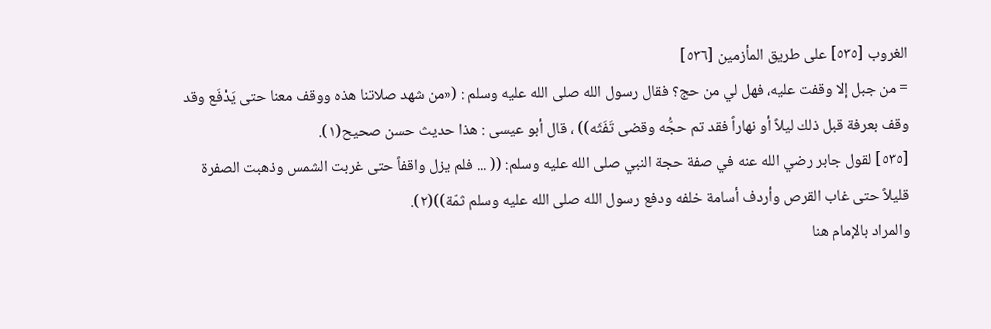الغروب [٥٣٥] على طريق المأزمين [٥٣٦]
= من جبل إلا وقفت عليه، فهل لي من حج؟ فقال رسول الله صلى الله عليه وسلم : («من شهد صلاتنا هذه ووقف معنا حتى يَدْفَع وقد وقف بعرفة قبل ذلك ليلاً أو نهاراً فقد تم حجُّه وقضى تَفَثَه)) ، قال أبو عيسى : هذا حديث حسن صحيح(١).
[٥٣٥] لقول جابر رضي الله عنه في صفة حجة النبي صلى الله عليه وسلم: (( ... فلم يزل واقفاً حتى غربت الشمس وذهبت الصفرة قليلاً حتى غاب القرص وأردف أسامة خلفه ودفع رسول الله صلى الله عليه وسلم ثمّة))(٢).
والمراد بالإمام هنا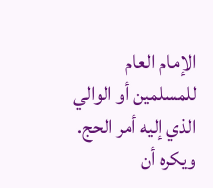الإمام العام للمسلمين أو الوالي الذي إليه أمر الحج. ويكره أن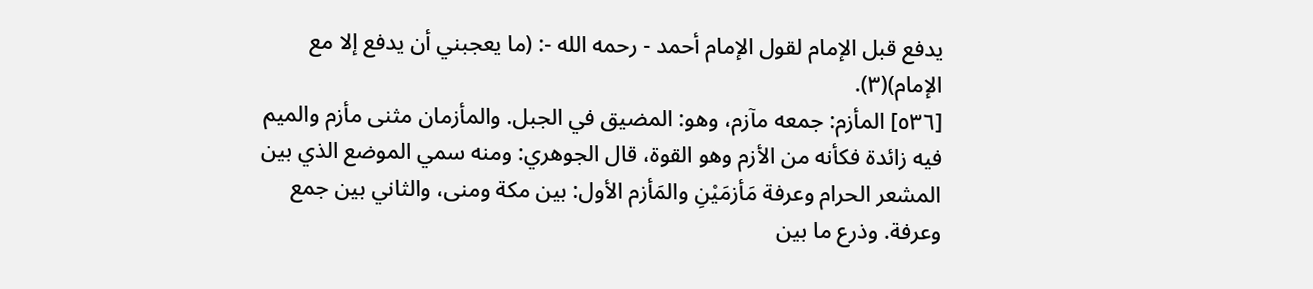يدفع قبل الإمام لقول الإمام أحمد - رحمه الله -: (ما يعجبني أن يدفع إلا مع الإمام)(٣).
[٥٣٦] المأزم: جمعه مآزم، وهو: المضيق في الجبل. والمأزمان مثنى مأزم والميم فيه زائدة فكأنه من الأزم وهو القوة، قال الجوهري: ومنه سمي الموضع الذي بين المشعر الحرام وعرفة مَأزمَيْنِ والمَأزم الأول: بين مكة ومنى، والثاني بين جمع وعرفة. وذرع ما بين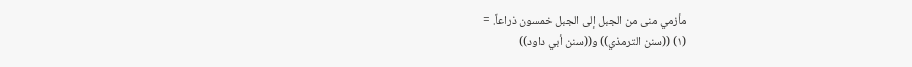مأزمي منى من الجبل إلى الجبل خمسون ذراعاً. =
(١) ((سنن الترمذي)) و((سنن أبي داود))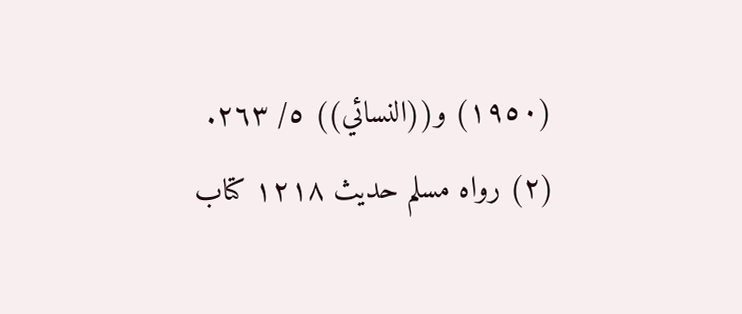(١٩٥٠) و((النسائي)) ٥/ ٢٦٣.
(٢) رواه مسلم حديث ١٢١٨ كتاب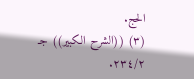الحج.
(٣) ((الشرح الكبير)) جـ ٢٣٤/٢.